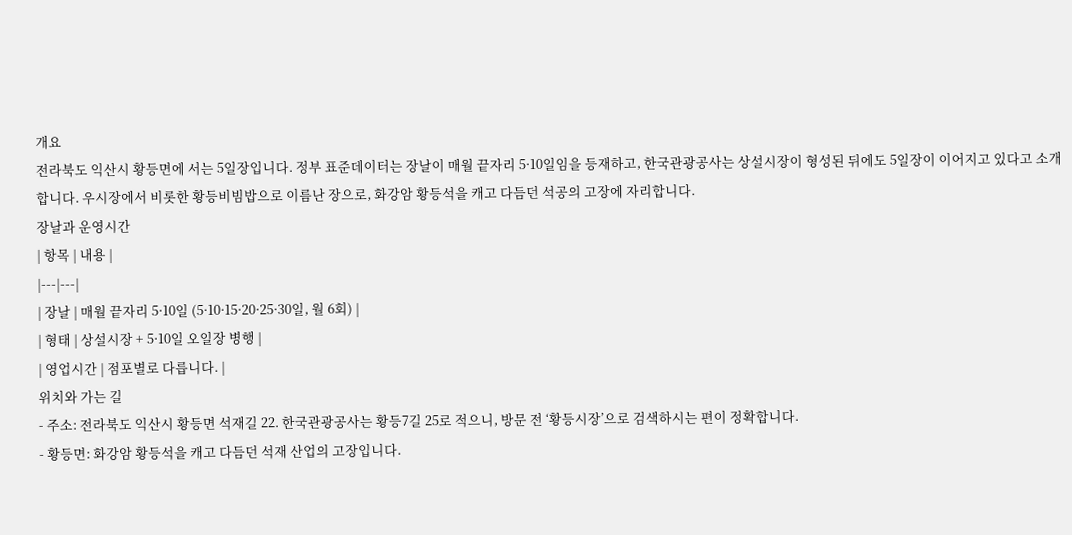개요
전라북도 익산시 황등면에 서는 5일장입니다. 정부 표준데이터는 장날이 매월 끝자리 5·10일임을 등재하고, 한국관광공사는 상설시장이 형성된 뒤에도 5일장이 이어지고 있다고 소개합니다. 우시장에서 비롯한 황등비빔밥으로 이름난 장으로, 화강암 황등석을 캐고 다듬던 석공의 고장에 자리합니다.
장날과 운영시간
| 항목 | 내용 |
|---|---|
| 장날 | 매월 끝자리 5·10일 (5·10·15·20·25·30일, 월 6회) |
| 형태 | 상설시장 + 5·10일 오일장 병행 |
| 영업시간 | 점포별로 다릅니다. |
위치와 가는 길
- 주소: 전라북도 익산시 황등면 석재길 22. 한국관광공사는 황등7길 25로 적으니, 방문 전 ‘황등시장’으로 검색하시는 편이 정확합니다.
- 황등면: 화강암 황등석을 캐고 다듬던 석재 산업의 고장입니다.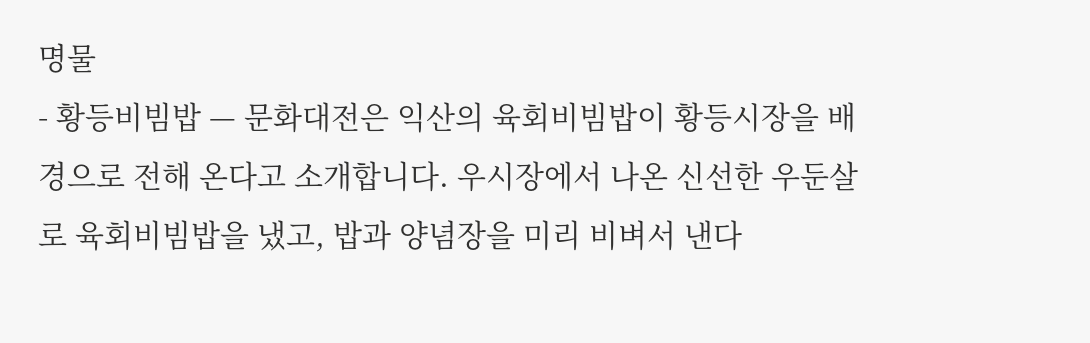명물
- 황등비빔밥 — 문화대전은 익산의 육회비빔밥이 황등시장을 배경으로 전해 온다고 소개합니다. 우시장에서 나온 신선한 우둔살로 육회비빔밥을 냈고, 밥과 양념장을 미리 비벼서 낸다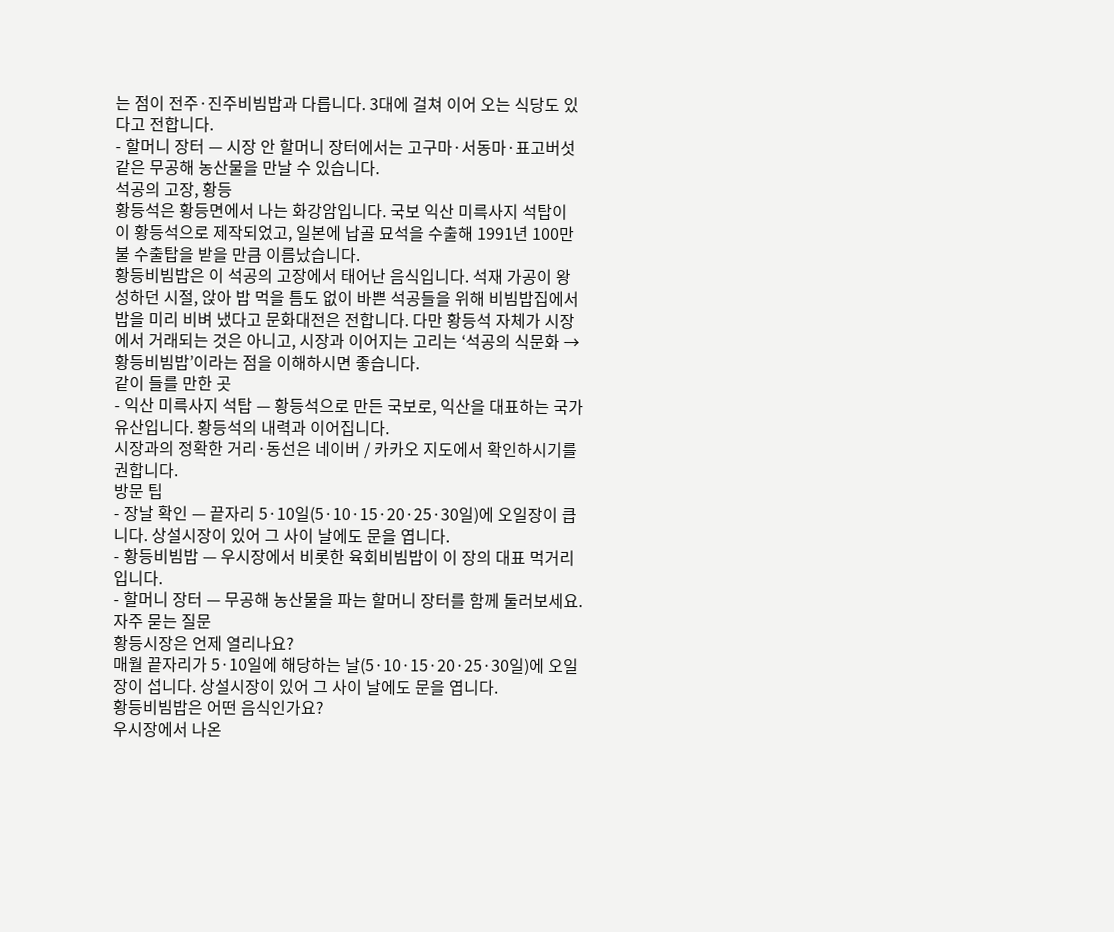는 점이 전주·진주비빔밥과 다릅니다. 3대에 걸쳐 이어 오는 식당도 있다고 전합니다.
- 할머니 장터 — 시장 안 할머니 장터에서는 고구마·서동마·표고버섯 같은 무공해 농산물을 만날 수 있습니다.
석공의 고장, 황등
황등석은 황등면에서 나는 화강암입니다. 국보 익산 미륵사지 석탑이 이 황등석으로 제작되었고, 일본에 납골 묘석을 수출해 1991년 100만 불 수출탑을 받을 만큼 이름났습니다.
황등비빔밥은 이 석공의 고장에서 태어난 음식입니다. 석재 가공이 왕성하던 시절, 앉아 밥 먹을 틈도 없이 바쁜 석공들을 위해 비빔밥집에서 밥을 미리 비벼 냈다고 문화대전은 전합니다. 다만 황등석 자체가 시장에서 거래되는 것은 아니고, 시장과 이어지는 고리는 ‘석공의 식문화 → 황등비빔밥’이라는 점을 이해하시면 좋습니다.
같이 들를 만한 곳
- 익산 미륵사지 석탑 — 황등석으로 만든 국보로, 익산을 대표하는 국가유산입니다. 황등석의 내력과 이어집니다.
시장과의 정확한 거리·동선은 네이버 / 카카오 지도에서 확인하시기를 권합니다.
방문 팁
- 장날 확인 — 끝자리 5·10일(5·10·15·20·25·30일)에 오일장이 큽니다. 상설시장이 있어 그 사이 날에도 문을 엽니다.
- 황등비빔밥 — 우시장에서 비롯한 육회비빔밥이 이 장의 대표 먹거리입니다.
- 할머니 장터 — 무공해 농산물을 파는 할머니 장터를 함께 둘러보세요.
자주 묻는 질문
황등시장은 언제 열리나요?
매월 끝자리가 5·10일에 해당하는 날(5·10·15·20·25·30일)에 오일장이 섭니다. 상설시장이 있어 그 사이 날에도 문을 엽니다.
황등비빔밥은 어떤 음식인가요?
우시장에서 나온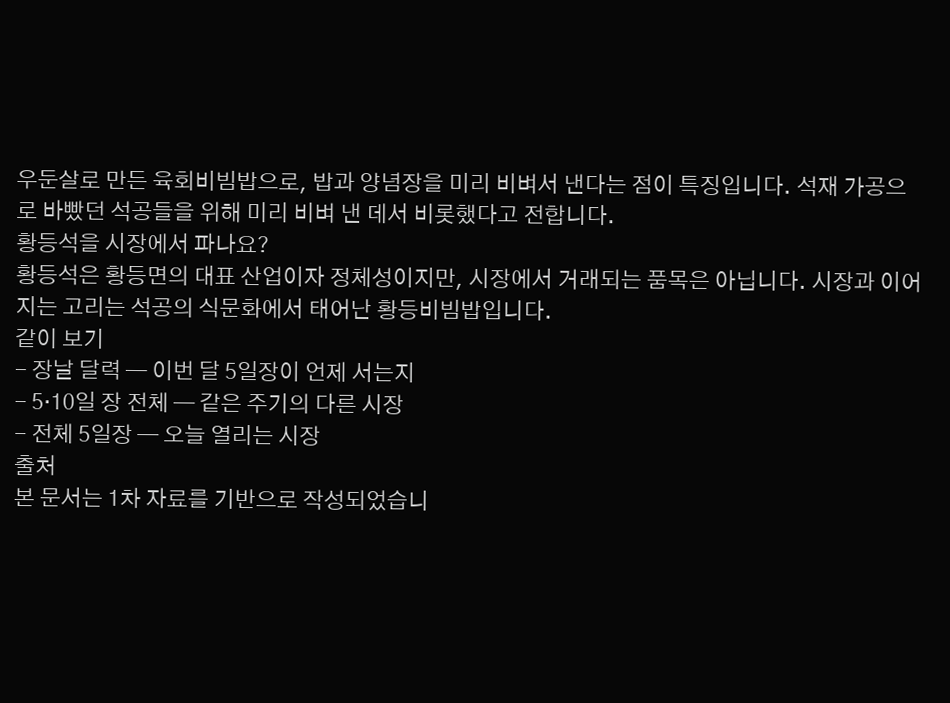우둔살로 만든 육회비빔밥으로, 밥과 양념장을 미리 비벼서 낸다는 점이 특징입니다. 석재 가공으로 바빴던 석공들을 위해 미리 비벼 낸 데서 비롯했다고 전합니다.
황등석을 시장에서 파나요?
황등석은 황등면의 대표 산업이자 정체성이지만, 시장에서 거래되는 품목은 아닙니다. 시장과 이어지는 고리는 석공의 식문화에서 태어난 황등비빔밥입니다.
같이 보기
- 장날 달력 — 이번 달 5일장이 언제 서는지
- 5·10일 장 전체 — 같은 주기의 다른 시장
- 전체 5일장 — 오늘 열리는 시장
출처
본 문서는 1차 자료를 기반으로 작성되었습니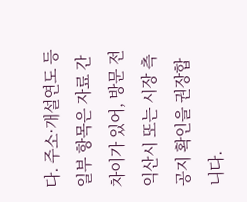다. 주소·개설연도 등 일부 항목은 자료 간 차이가 있어, 방문 전 익산시 또는 시장 측 공지 확인을 권장합니다.